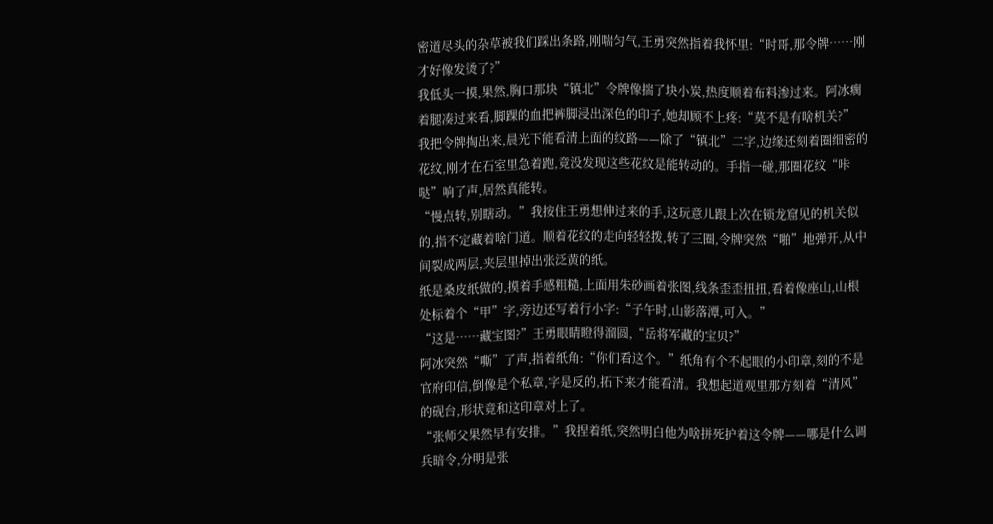密道尽头的杂草被我们踩出条路,刚喘匀气,王勇突然指着我怀里:“时哥,那令牌……刚才好像发烫了?”
我低头一摸,果然,胸口那块“镇北”令牌像揣了块小炭,热度顺着布料渗过来。阿冰瘸着腿凑过来看,脚踝的血把裤脚浸出深色的印子,她却顾不上疼:“莫不是有啥机关?”
我把令牌掏出来,晨光下能看清上面的纹路——除了“镇北”二字,边缘还刻着圈细密的花纹,刚才在石室里急着跑,竟没发现这些花纹是能转动的。手指一碰,那圈花纹“咔哒”响了声,居然真能转。
“慢点转,别瞎动。”我按住王勇想伸过来的手,这玩意儿跟上次在锁龙窟见的机关似的,指不定藏着啥门道。顺着花纹的走向轻轻拨,转了三圈,令牌突然“啪”地弹开,从中间裂成两层,夹层里掉出张泛黄的纸。
纸是桑皮纸做的,摸着手感粗糙,上面用朱砂画着张图,线条歪歪扭扭,看着像座山,山根处标着个“甲”字,旁边还写着行小字:“子午时,山影落潭,可入。”
“这是……藏宝图?”王勇眼睛瞪得溜圆,“岳将军藏的宝贝?”
阿冰突然“嘶”了声,指着纸角:“你们看这个。”纸角有个不起眼的小印章,刻的不是官府印信,倒像是个私章,字是反的,拓下来才能看清。我想起道观里那方刻着“清风”的砚台,形状竟和这印章对上了。
“张师父果然早有安排。”我捏着纸,突然明白他为啥拼死护着这令牌——哪是什么调兵暗令,分明是张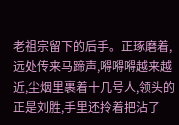老祖宗留下的后手。正琢磨着,远处传来马蹄声,嘚嘚嘚越来越近,尘烟里裹着十几号人,领头的正是刘胜,手里还拎着把沾了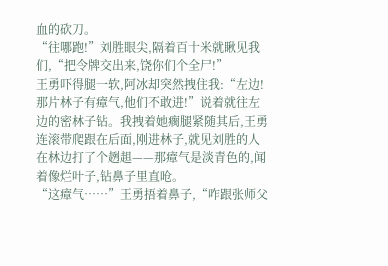血的砍刀。
“往哪跑!”刘胜眼尖,隔着百十米就瞅见我们,“把令牌交出来,饶你们个全尸!”
王勇吓得腿一软,阿冰却突然拽住我:“左边!那片林子有瘴气,他们不敢进!”说着就往左边的密林子钻。我拽着她瘸腿紧随其后,王勇连滚带爬跟在后面,刚进林子,就见刘胜的人在林边打了个趔趄——那瘴气是淡青色的,闻着像烂叶子,钻鼻子里直呛。
“这瘴气……”王勇捂着鼻子,“咋跟张师父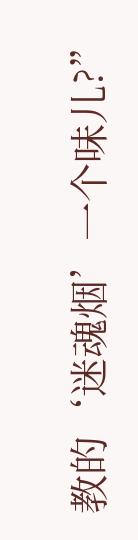教的‘迷魂烟’一个味儿?”